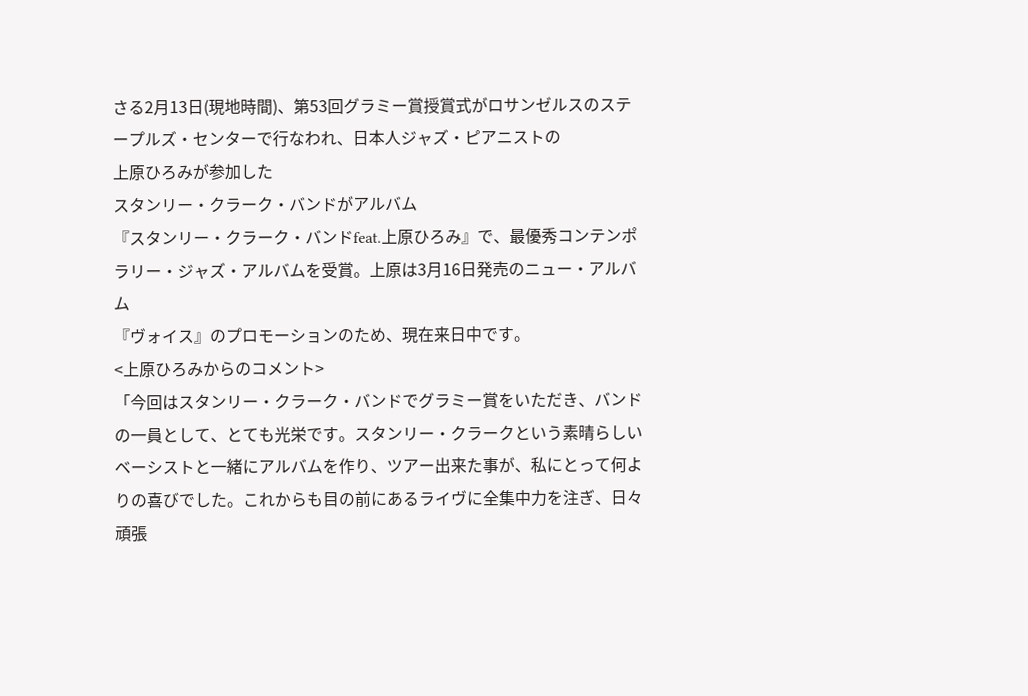さる2月13日(現地時間)、第53回グラミー賞授賞式がロサンゼルスのステープルズ・センターで行なわれ、日本人ジャズ・ピアニストの
上原ひろみが参加した
スタンリー・クラーク・バンドがアルバム
『スタンリー・クラーク・バンドfeat.上原ひろみ』で、最優秀コンテンポラリー・ジャズ・アルバムを受賞。上原は3月16日発売のニュー・アルバム
『ヴォイス』のプロモーションのため、現在来日中です。
<上原ひろみからのコメント>
「今回はスタンリー・クラーク・バンドでグラミー賞をいただき、バンドの一員として、とても光栄です。スタンリー・クラークという素晴らしいベーシストと一緒にアルバムを作り、ツアー出来た事が、私にとって何よりの喜びでした。これからも目の前にあるライヴに全集中力を注ぎ、日々頑張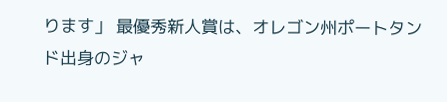ります」 最優秀新人賞は、オレゴン州ポートタンド出身のジャ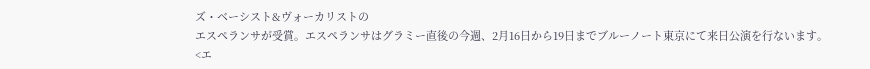ズ・ベーシスト&ヴォーカリストの
エスペランサが受賞。エスペランサはグラミー直後の今週、2月16日から19日までブルーノート東京にて来日公演を行ないます。
<エ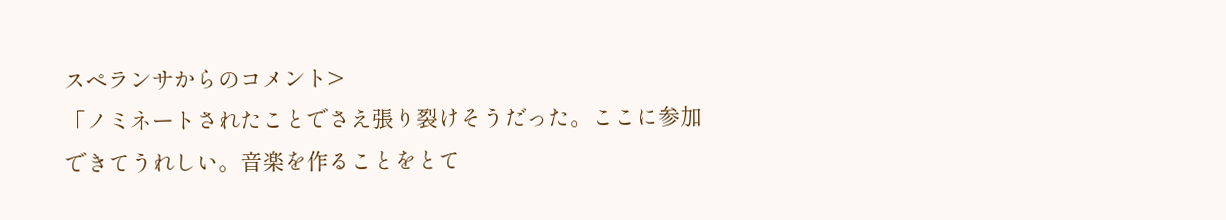スペランサからのコメント>
「ノミネートされたことでさえ張り裂けそうだった。ここに参加できてうれしい。音楽を作ることをとて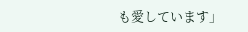も愛しています」